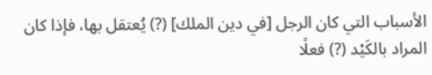الأسباب التي كان الرجل [في دين الملك] (?) يُعتقل بها، فإذا كان المراد بالكَيْد (?) فعلًا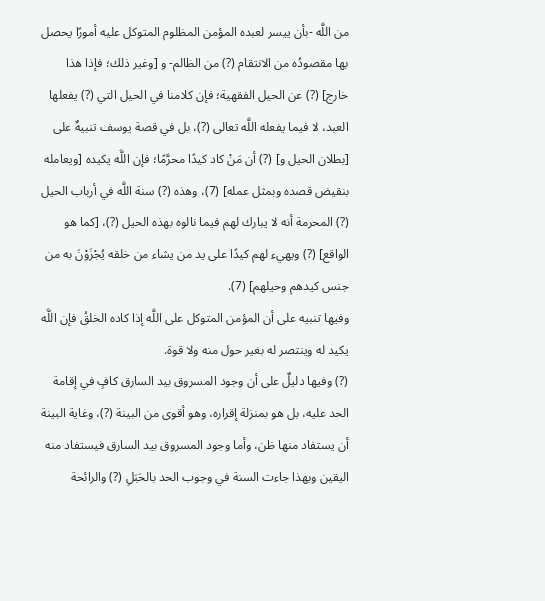من اللَّه -بأن ييسر لعبده المؤمن المظلوم المتوكل عليه أمورًا يحصل بها مقصودُه من الانتقام (?) من الظالم- و [وغير ذلك؛ فإذا هذا خارج] (?) عن الحيل الفقهية؛ فإن كلامنا في الحيل التي (?) يفعلها العبد، لا فيما يفعله اللَّه تعالى (?)، بل في قصة يوسف تنبيهٌ على [بطلان الحيل و] (?) أن مَنْ كاد كيدًا محرَّمًا؛ فإن اللَّه يكيده [ويعامله بنقيض قصده وبمثل عمله] (7)، وهذه (?) سنة اللَّه في أرباب الحيل (?) المحرمة أنه لا يبارك لهم فيما نالوه بهذه الحيل (?)، [كما هو الواقع] (?) ويهيء لهم كيدًا على يد من يشاء من خلقه يُجْزَوْنَ به من جنس كيدهم وحيلهم] (7).
وفيها تنبيه على أن المؤمن المتوكل على اللَّه إذا كاده الخلقُ فإن اللَّه يكيد له وينتصر له بغير حول منه ولا قوة.
(?) وفيها دليلٌ على أن وجود المسروق بيد السارق كافٍ في إقامة الحد عليه، بل هو بمنزلة إقراره، وهو أقوى من البينة (?)، وغاية البينة أن يستفاد منها ظن، وأما وجود المسروق بيد السارق فيستفاد منه اليقين وبهذا جاءت السنة في وجوب الحد بالحَبَلِ (?) والرائحة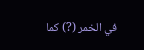في الخمر (?) كما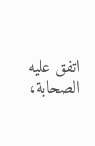اتفق عليه الصحابة،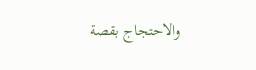والاحتجاج بقصة